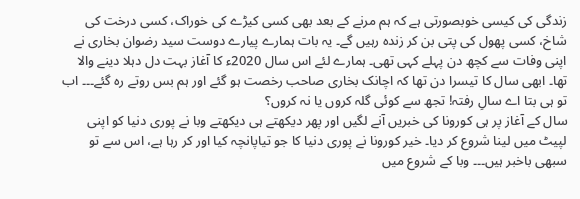زندگی کی کیسی خوبصورتی ہے کہ ہم مرنے کے بعد بھی کسی کیڑے کی خوراک، کسی درخت کی شاخ، کسی پھول کی پتی بن کر زندہ رہیں گے۔ یہ بات ہمارے پیارے دوست سید رضوان بخاری نے اپنی وفات سے کچھ دن پہلے کہی تھی۔ ہمارے لئے اس سال 2020ء کا آغاز بہت دل دہلا دینے والا تھا۔ ابھی سال کا تیسرا دن تھا کہ اچانک بخاری صاحب رخصت ہو گئے اور ہم بس روتے رہ گئے۔۔۔ اب تو ہی بتا اے سالِ رفتہ! تجھ سے کوئی گلہ کروں یا نہ کروں؟
سال کے آغاز پر ہی کورونا کی خبریں آنے لگیں اور پھر دیکھتے ہی دیکھتے وبا نے پوری دنیا کو اپنی لپیٹ میں لینا شروع کر دیا۔ خیر کورونا نے پوری دنیا کا جو تیاپانچہ کیا اور کر رہا ہے، اس سے تو سبھی باخبر ہیں۔۔۔ وبا کے شروع میں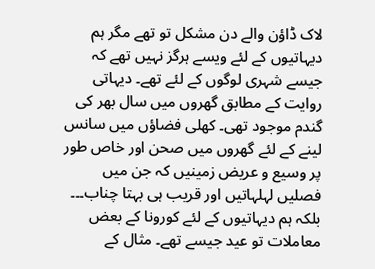لاک ڈاؤن والے دن مشکل تو تھے مگر ہم دیہاتیوں کے لئے ویسے ہرگز نہیں تھے کہ جیسے شہری لوگوں کے لئے تھے۔ دیہاتی روایت کے مطابق گھروں میں سال بھر کی گندم موجود تھی۔ کھلی فضاؤں میں سانس لینے کے لئے گھروں میں صحن اور خاص طور پر وسیع و عریض زمینیں کہ جن میں فصلیں لہلہاتیں اور قریب ہی بہتا چناب۔۔۔ بلکہ ہم دیہاتیوں کے لئے کورونا کے بعض معاملات تو عید جیسے تھے۔ مثال کے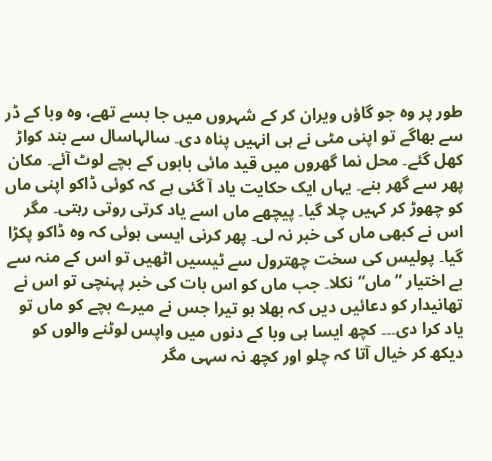طور پر وہ جو گاؤں ویران کر کے شہروں میں جا بسے تھے، وہ وبا کے ڈر سے بھاگے تو اپنی مٹی نے ہی انہیں پناہ دی۔ سالہاسال سے بند کواڑ کھل گئے۔ محل نما گھروں میں قید مائی بابوں کے بچے لوٹ آئے۔ مکان پھر سے گھر بنے۔ یہاں ایک حکایت یاد آ گئی ہے کہ کوئی ڈاکو اپنی ماں کو چھوڑ کر کہیں چلا گیا۔ پیچھے ماں اسے یاد کرتی روتی رہتی۔ مگر اس نے کبھی ماں کی خبر نہ لی۔ پھر کرنی ایسی ہوئی کہ وہ ڈاکو پکڑا گیا۔ پولیس کی سخت چھترول سے ٹیسیں اٹھیں تو اس کے منہ سے بے اختیار ”ماں“ نکلا۔ جب ماں کو اس بات کی خبر پہنچی تو اس نے تھانیدار کو دعائیں دیں کہ بھلا ہو تیرا جس نے میرے بچے کو ماں تو یاد کرا دی۔۔۔ کچھ ایسا ہی وبا کے دنوں میں واپس لوٹنے والوں کو دیکھ کر خیال آتا کہ چلو اور کچھ نہ سہی مگر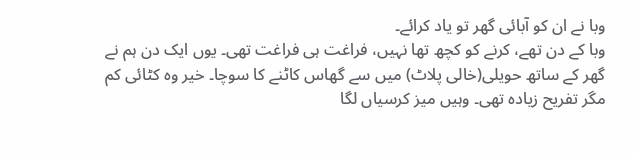وبا نے ان کو آبائی گھر تو یاد کرائے۔
وبا کے دن تھے، کرنے کو کچھ تھا نہیں، فراغت ہی فراغت تھی۔ یوں ایک دن ہم نے گھر کے ساتھ حویلی(خالی پلاٹ) میں سے گھاس کاٹنے کا سوچا۔ خیر وہ کٹائی کم مگر تفریح زیادہ تھی۔ وہیں میز کرسیاں لگا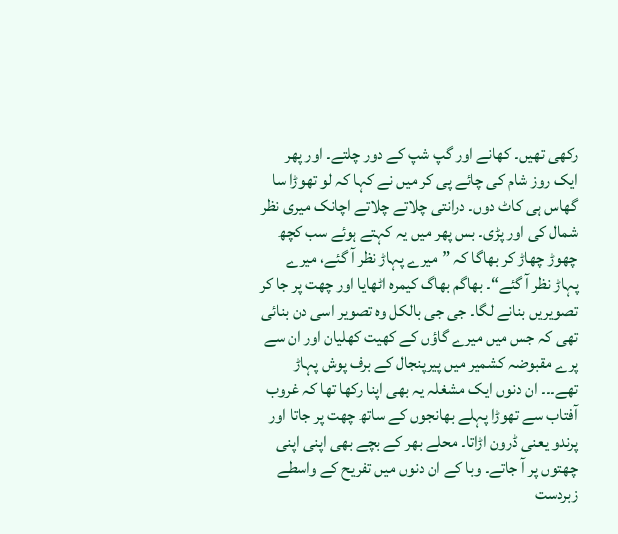رکھی تھیں۔ کھانے اور گپ شپ کے دور چلتے۔ اور پھر ایک روز شام کی چائے پی کر میں نے کہا کہ لو تھوڑا سا گھاس ہی کاٹ دوں۔ درانتی چلاتے چلاتے اچانک میری نظر شمال کی اور پڑی۔ بس پھر میں یہ کہتے ہوئے سب کچھ چھوڑ چھاڑ کر بھاگا کہ ”میرے پہاڑ نظر آ گئے، میرے پہاڑ نظر آ گئے“۔ بھاگم بھاگ کیمرہ اٹھایا اور چھت پر جا کر تصویریں بنانے لگا۔ جی جی بالکل وہ تصویر اسی دن بنائی تھی کہ جس میں میرے گاؤں کے کھیت کھلیان اور ان سے پرے مقبوضہ کشمیر میں پیرپنجال کے برف پوش پہاڑ تھے۔۔۔ ان دنوں ایک مشغلہ یہ بھی اپنا رکھا تھا کہ غروب آفتاب سے تھوڑا پہلے بھانجوں کے ساتھ چھت پر جاتا اور پرندو یعنی ڈرون اڑاتا۔ محلے بھر کے بچے بھی اپنی اپنی چھتوں پر آ جاتے۔ وبا کے ان دنوں میں تفریح کے واسطے زبردست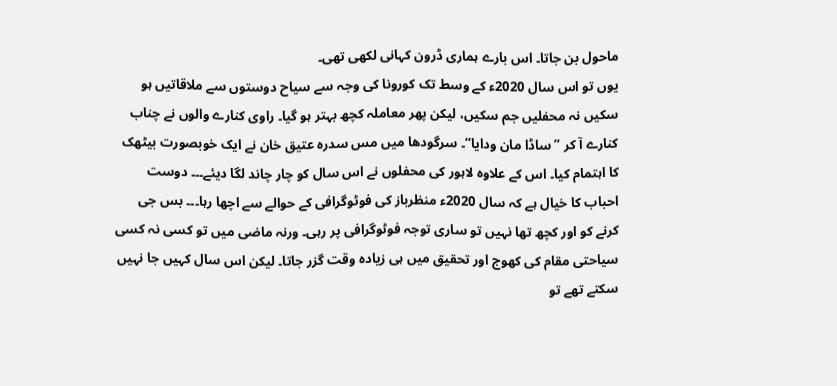ماحول بن جاتا۔ اس بارے ہماری ڈرون کہانی لکھی تھی۔
یوں تو اس سال 2020ء کے وسط تک کورونا کی وجہ سے سیاح دوستوں سے ملاقاتیں ہو سکیں نہ محفلیں جم سکیں، لیکن پھر معاملہ کچھ بہتر ہو گیا۔ راوی کنارے والوں نے چناب کنارے آ کر ”ساڈا مان ودایا“۔ سرگودھا میں مس سدرہ عتیق خان نے ایک خوبصورت بیٹھک کا اہتمام کیا۔ اس کے علاوہ لاہور کی محفلوں نے اس سال کو چار چاند لگا دیئے۔۔۔ دوست احباب کا خیال ہے کہ سال 2020ء منظرباز کی فوٹوگرافی کے حوالے سے اچھا رہا۔۔۔ بس جی کرنے کو اور کچھ تھا نہیں تو ساری توجہ فوٹوگرافی پر رہی۔ ورنہ ماضی میں تو کسی نہ کسی سیاحتی مقام کی کھوج اور تحقیق میں ہی زیادہ وقت گزر جاتا۔ لیکن اس سال کہیں جا نہیں سکتے تھے تو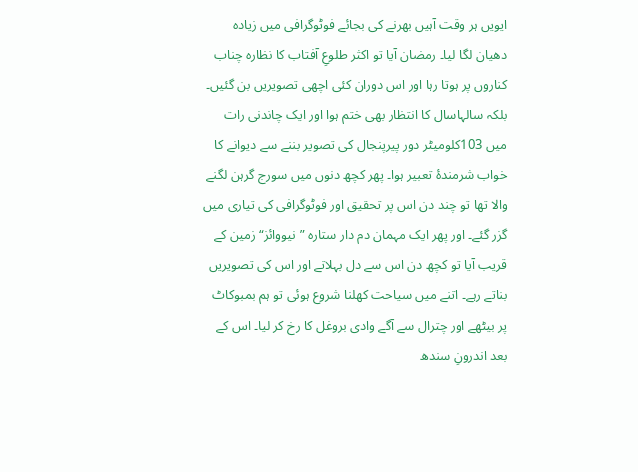ایویں ہر وقت آہیں بھرنے کی بجائے فوٹوگرافی میں زیادہ دھیان لگا لیا۔ رمضان آیا تو اکثر طلوعِ آفتاب کا نظارہ چناب کناروں پر ہوتا رہا اور اس دوران کئی اچھی تصویریں بن گئیں۔ بلکہ سالہاسال کا انتظار بھی ختم ہوا اور ایک چاندنی رات میں 103کلومیٹر دور پیرپنجال کی تصویر بننے سے دیوانے کا خواب شرمندۂ تعبیر ہوا۔ پھر کچھ دنوں میں سورج گرہن لگنے والا تھا تو چند دن اس پر تحقیق اور فوٹوگرافی کی تیاری میں گزر گئے۔ اور پھر ایک مہمان دم دار ستارہ ”نیووائز“ زمین کے قریب آیا تو کچھ دن اس سے دل بہلاتے اور اس کی تصویریں بناتے رہے۔ اتنے میں سیاحت کھلنا شروع ہوئی تو ہم بمبوکاٹ پر بیٹھے اور چترال سے آگے وادی بروغل کا رخ کر لیا۔ اس کے بعد اندرونِ سندھ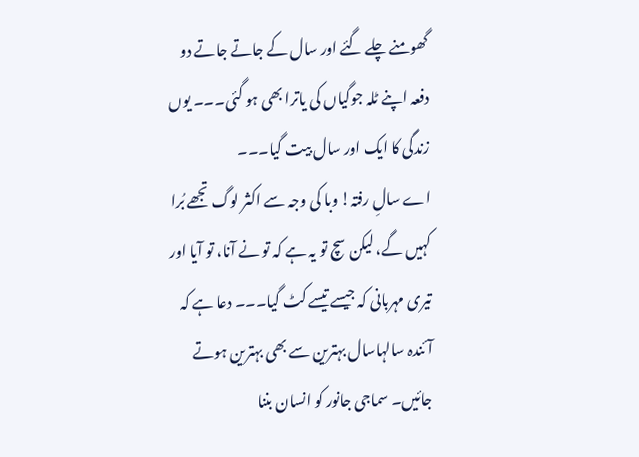گھومنے چلے گئے اور سال کے جاتے جاتے دو دفعہ اپنے ٹلہ جوگیاں کی یاترا بھی ہو گئی۔۔۔ یوں زندگی کا ایک اور سال بیت گیا۔۔۔
اے سالِ رفتہ! وبا کی وجہ سے اکثر لوگ تجھے بُرا کہیں گے، لیکن سچ تو یہ ہے کہ تو نے آنا، تو آیا اور تیری مہربانی کہ جیسے تیسے کٹ گیا۔۔۔ دعا ہے کہ آئندہ سالہاسال بہترین سے بھی بہترین ہوتے جائیں۔ سماجی جانور کو انسان بننا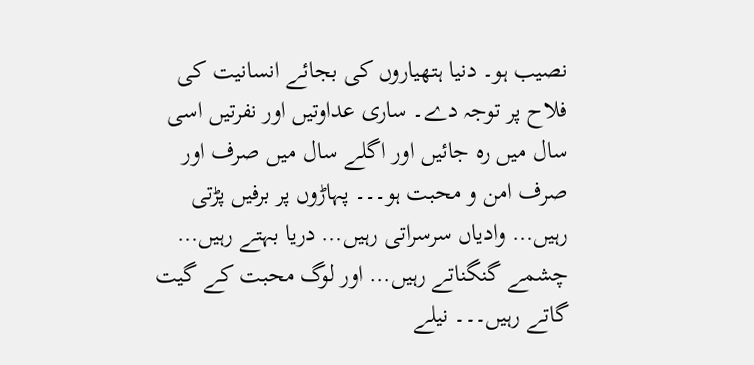نصیب ہو۔ دنیا ہتھیاروں کی بجائے انسانیت کی فلاح پر توجہ دے۔ ساری عداوتیں اور نفرتیں اسی سال میں رہ جائیں اور اگلے سال میں صرف اور صرف امن و محبت ہو۔۔۔ پہاڑوں پر برفیں پڑتی رہیں… وادیاں سرسراتی رہیں… دریا بہتے رہیں… چشمے گنگناتے رہیں… اور لوگ محبت کے گیت گاتے رہیں۔۔۔ نیلے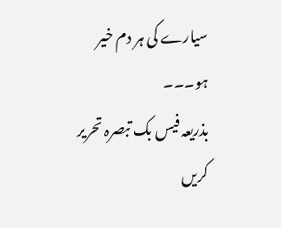سیارے کی ہر دم خیر ہو۔۔۔
بذریعہ فیس بک تبصرہ تحریر کریں